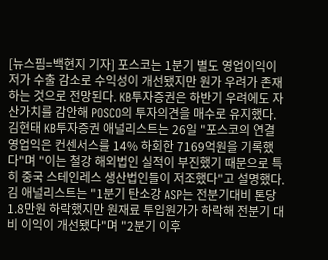[뉴스핌=백현지 기자] 포스코는 1분기 별도 영업이익이 저가 수출 감소로 수익성이 개선됐지만 원가 우려가 존재하는 것으로 전망된다. KB투자증권은 하반기 우려에도 자산가치를 감안해 POSCO의 투자의견을 매수로 유지했다.
김현태 KB투자증권 애널리스트는 26일 "포스코의 연결 영업익은 컨센서스를 14% 하회한 7169억원을 기록했다"며 "이는 철강 해외법인 실적이 부진했기 때문으로 특히 중국 스테인레스 생산법인들이 저조했다"고 설명했다.
김 애널리스트는 "1분기 탄소강 ASP는 전분기대비 톤당 1.8만원 하락했지만 원재료 투입원가가 하락해 전분기 대비 이익이 개선됐다"며 "2분기 이후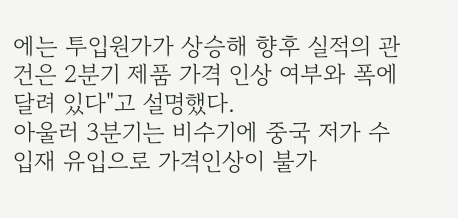에는 투입원가가 상승해 향후 실적의 관건은 2분기 제품 가격 인상 여부와 폭에 달려 있다"고 설명했다.
아울러 3분기는 비수기에 중국 저가 수입재 유입으로 가격인상이 불가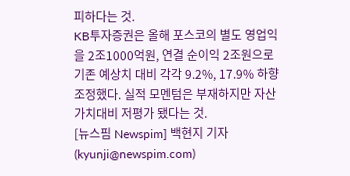피하다는 것.
KB투자증권은 올해 포스코의 별도 영업익을 2조1000억원, 연결 순이익 2조원으로 기존 예상치 대비 각각 9.2%, 17.9% 하향 조정했다. 실적 모멘텀은 부재하지만 자산가치대비 저평가 됐다는 것.
[뉴스핌 Newspim] 백현지 기자 (kyunji@newspim.com)